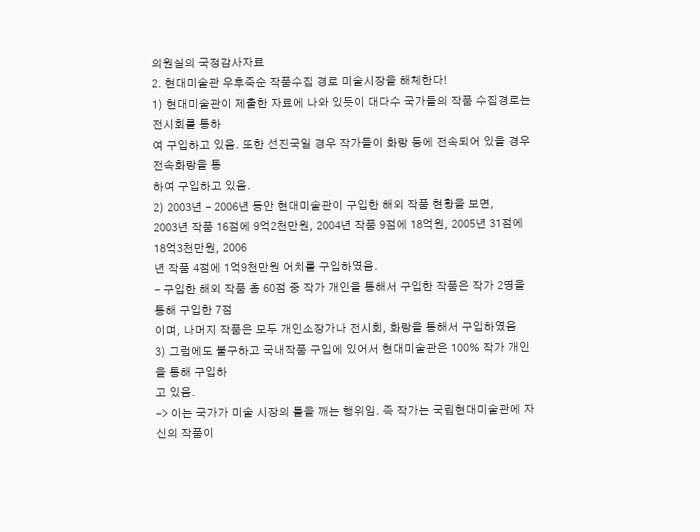의원실의 국정감사자료
2. 현대미술관 우후죽순 작품수집 경로 미술시장을 해체한다!
1) 현대미술관이 제출한 자료에 나와 있듯이 대다수 국가들의 작품 수집경로는 전시회를 통하
여 구입하고 있음. 또한 선진국일 경우 작가들이 화랑 등에 전속되어 있을 경우 전속화랑을 통
하여 구입하고 있음.
2) 2003년 - 2006년 동안 현대미술관이 구입한 해외 작품 현황을 보면,
2003년 작품 16점에 9억2천만원, 2004년 작품 9점에 18억원, 2005년 31점에 18억3천만원, 2006
년 작품 4점에 1억9천만원 어치를 구입하였음.
- 구입한 해외 작품 총 60점 중 작가 개인을 통해서 구입한 작품은 작가 2명을 통해 구입한 7점
이며, 나머지 작품은 모두 개인소장가나 전시회, 화랑을 통해서 구입하였음
3) 그럼에도 불구하고 국내작품 구입에 있어서 현대미술관은 100% 작가 개인을 통해 구입하
고 있음.
-> 이는 국가가 미술 시장의 틀을 깨는 행위임. 즉 작가는 국립현대미술관에 자신의 작품이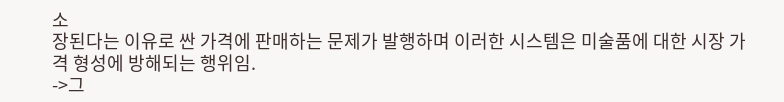소
장된다는 이유로 싼 가격에 판매하는 문제가 발행하며 이러한 시스템은 미술품에 대한 시장 가
격 형성에 방해되는 행위임.
->그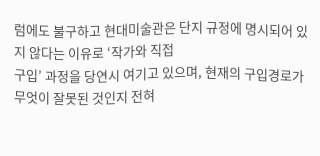럼에도 불구하고 현대미술관은 단지 규정에 명시되어 있지 않다는 이유로 ‘작가와 직접
구입’ 과정을 당연시 여기고 있으며, 현재의 구입경로가 무엇이 잘못된 것인지 전혀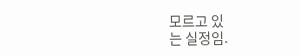모르고 있
는 실정임.